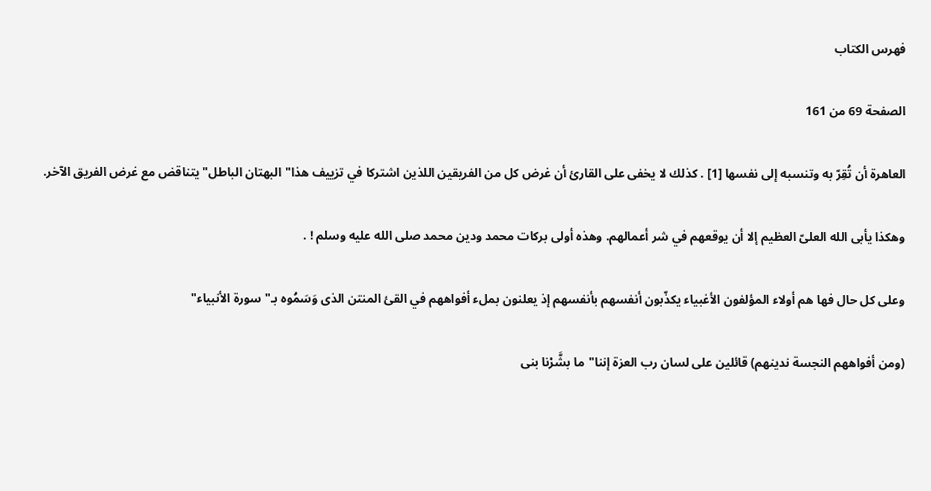فهرس الكتاب

الصفحة 69 من 161

العاهرة أن تُقِرّ به وتنسبه إلى نفسها [1] . كذلك لا يخفى على القارئ أن غرض كل من الفريقين اللذين اشتركا في تزييف هذا"البهتان الباطل"يتناقض مع غرض الفريق الآخر.

وهكذا يأبى الله العلىّ العظيم إلا أن يوقعهم في شر أعمالهم. وهذه أولى بركات محمد ودين محمد صلى الله عليه وسلم ! .

وعلى كل حال فها هم أولاء المؤلفون الأغبياء يكذّبون أنفسهم بأنفسهم إذ يعلنون بملء أفواههم في القئ المنتن الذى وَسَمُوه بـ"سورة الأنبياء"

(ومن أفواههم النجسة ندينهم) قائلين على لسان رب العزة إننا"ما بشَّرْنا بنى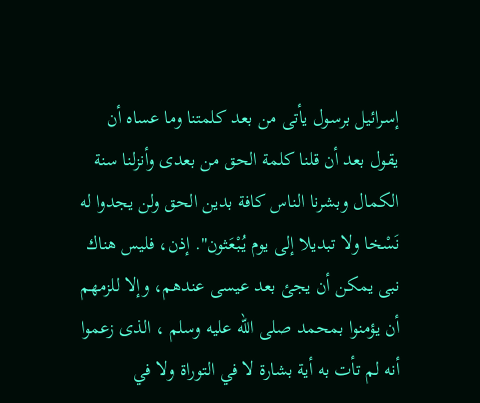إسرائيل برسول يأتى من بعد كلمتنا وما عساه أن يقول بعد أن قلنا كلمة الحق من بعدى وأنزلنا سنة الكمال وبشرنا الناس كافة بدين الحق ولن يجدوا له نَسْخا ولا تبديلا إلى يوم يُبْعَثون". إذن، فليس هناك نبى يمكن أن يجئ بعد عيسى عندهم، وإلا للزمهم أن يؤمنوا بمحمد صلى الله عليه وسلم ، الذى زعموا أنه لم تأت به أية بشارة لا في التوراة ولا في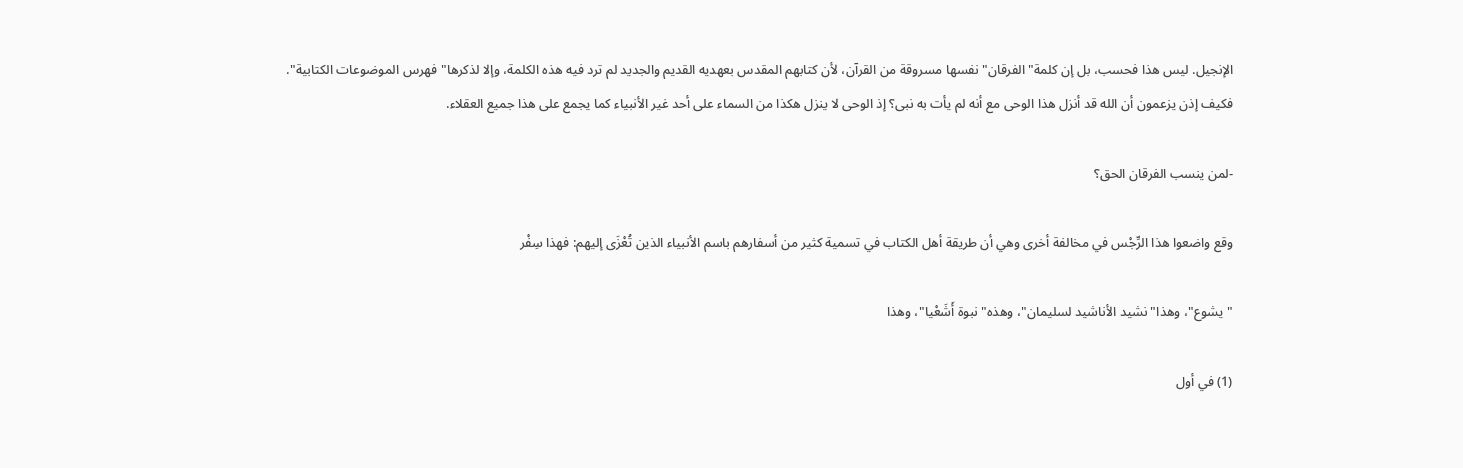الإنجيل. ليس هذا فحسب، بل إن كلمة"الفرقان"نفسها مسروقة من القرآن، لأن كتابهم المقدس بعهديه القديم والجديد لم ترد فيه هذه الكلمة، وإلا لذكرها"فهرس الموضوعات الكتابية". فكيف إذن يزعمون أن الله قد أنزل هذا الوحى مع أنه لم يأت به نبى؟ إذ الوحى لا ينزل هكذا من السماء على أحد غير الأنبياء كما يجمع على هذا جميع العقلاء.

-لمن ينسب الفرقان الحق؟

وقع واضعوا هذا الرِّجْس في مخالفة أخرى وهي أن طريقة أهل الكتاب في تسمية كثير من أسفارهم باسم الأنبياء الذين تُعْزَى إليهم: فهذا سِفْر

"يشوع"، وهذا"نشيد الأناشيد لسليمان"، وهذه"نبوة أَشَعْيا"، وهذا

(1) في أول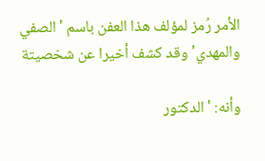الأمر رُمز لمؤلف هذا العفن باسم 'الصفي والمهدي' وقد كشف أخيرا عن شخصيتة

وأنه: 'الدكتور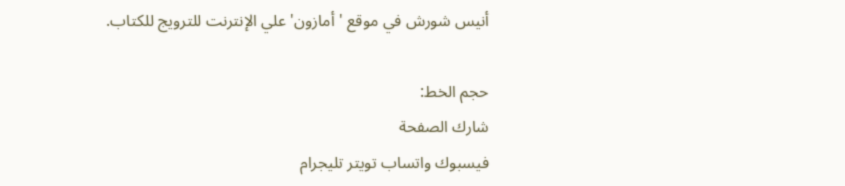أنيس شورش في موقع ' أمازون' علي الإنترنت للترويج للكتاب.

حجم الخط:
شارك الصفحة
فيسبوك واتساب تويتر تليجرام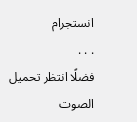انستجرام
. . .
فضلًا انتظر تحميل الصوت